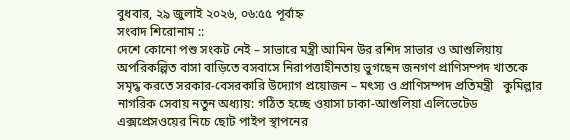বুধবার, ২৯ জুলাই ২০২৬, ০৬:৫৫ পূর্বাহ্ন
সংবাদ শিরোনাম ::
দেশে কোনো পশু সংকট নেই – সাভারে মন্ত্রী আমিন উর রশিদ সাভার ও আশুলিয়ায় অপরিকল্পিত বাসা বাড়িতে বসবাসে নিরাপত্তাহীনতায় ভুগছেন জনগণ প্রাণিসম্পদ খাতকে সমৃদ্ধ করতে সরকার-বেসরকারি উদ্যোগ প্রয়োজন – মৎস্য ও প্রাণিসম্পদ প্রতিমন্ত্রী   কুমিল্লার নাগরিক সেবায় নতুন অধ্যায়: গঠিত হচ্ছে ওয়াসা ঢাকা-আশুলিয়া এলিভেটেড এক্সপ্রেসওয়ের নিচে ছোট পাইপ স্থাপনের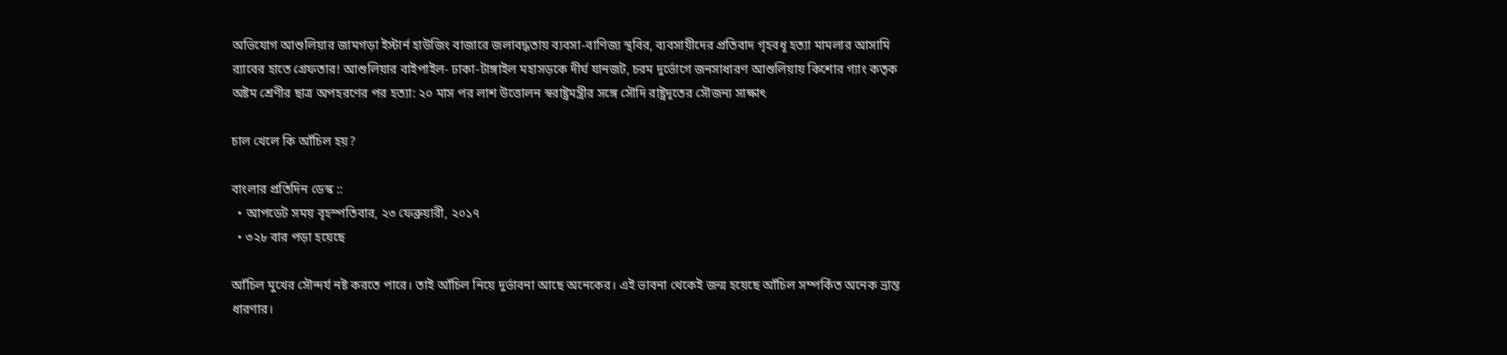অভিযোগ আশুলিয়ার জামগড়া ইস্টার্ন হাউজিং বাজারে জলাবদ্ধতায় ব্যবসা-বাণিজ্য স্থবির, ব্যবসায়ীদের প্রতিবাদ গৃহবধূ হত্যা মামলার আসামি র‍্যাবের হাতে গ্রেফতার! আশুলিয়ার বাইপাইল- ঢাকা-টাঙ্গাইল মহাসড়কে দীর্ঘ যানজট, চরম দুর্ভোগে জনসাধারণ আশুলিয়ায় কিশোর গ্যাং কতৃক অষ্টম শ্রেণীর ছাত্র অপহরণের পর হত্যা: ২০ মাস পর লাশ উত্তোলন স্বরাষ্ট্রমন্ত্রীর সঙ্গে সৌদি রাষ্ট্রদূতের সৌজন্য সাক্ষাৎ

চাল খেলে কি আঁচিল হয়?

বাংলার প্রতিদিন ডেস্ক ::
  • আপডেট সময় বৃহস্পতিবার, ২৩ ফেব্রুয়ারী, ২০১৭
  • ৩২৮ বার পড়া হয়েছে

আঁচিল মুখের সৌন্দর্য নষ্ট করতে পারে। তাই আঁচিল নিয়ে দুর্ভাবনা আছে অনেকের। এই ভাবনা থেকেই জন্ম হয়েছে আঁচিল সম্পর্কিত অনেক ভ্রান্ত ধারণার।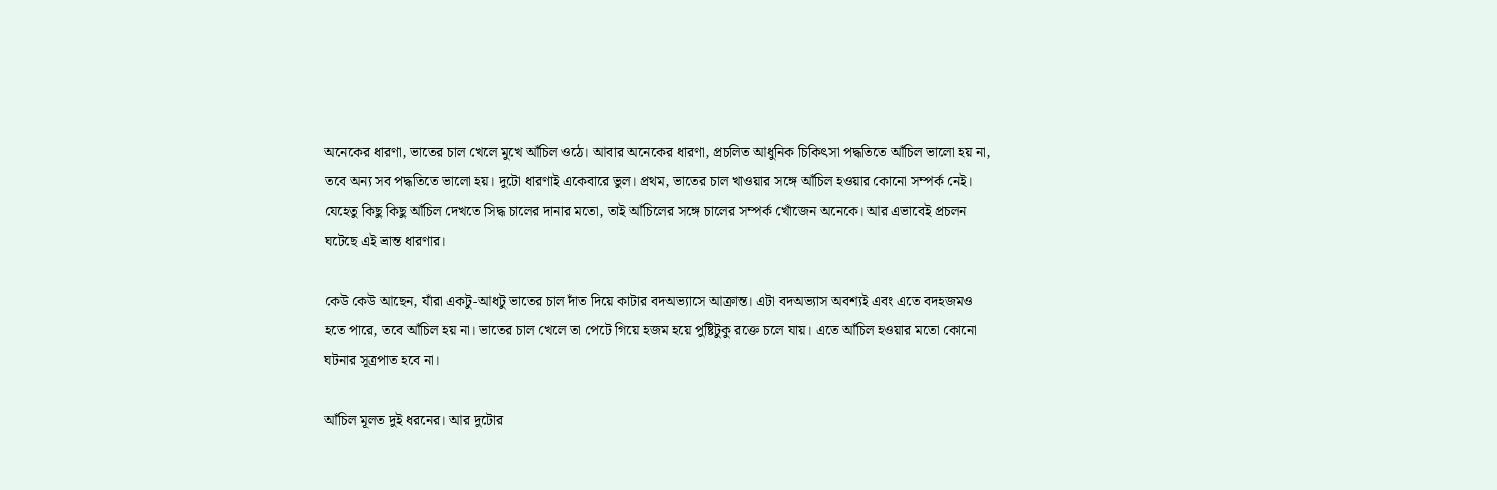অনেকের ধারণা, ভাতের চাল খেলে মুখে আঁচিল ওঠে। আবার অনেকের ধারণা, প্রচলিত আধুনিক চিকিৎসা পদ্ধতিতে আঁচিল ভালো হয় না, তবে অন্য সব পদ্ধতিতে ভালো হয়। দুটো ধারণাই একেবারে ভুল। প্রথম, ভাতের চাল খাওয়ার সঙ্গে আঁচিল হওয়ার কোনো সম্পর্ক নেই। যেহেতু কিছু কিছু আঁচিল দেখতে সিদ্ধ চালের দানার মতো, তাই আঁচিলের সঙ্গে চালের সম্পর্ক খোঁজেন অনেকে। আর এভাবেই প্রচলন ঘটেছে এই ভ্রান্ত ধারণার।

কেউ কেউ আছেন, যাঁরা একটু-আধটু ভাতের চাল দাঁত দিয়ে কাটার বদঅভ্যাসে আক্রান্ত। এটা বদঅভ্যাস অবশ্যই এবং এতে বদহজমও হতে পারে, তবে আঁচিল হয় না। ভাতের চাল খেলে তা পেটে গিয়ে হজম হয়ে পুষ্টিটুকু রক্তে চলে যায়। এতে আঁচিল হওয়ার মতো কোনো ঘটনার সূত্রপাত হবে না।

আঁচিল মূলত দুই ধরনের। আর দুটোর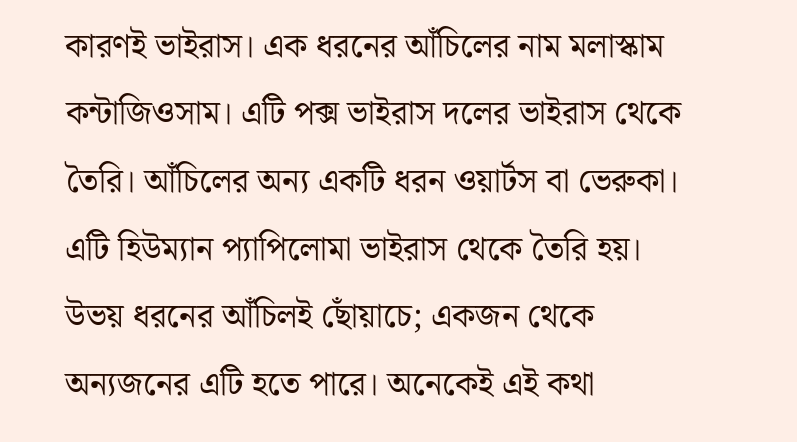কারণই ভাইরাস। এক ধরনের আঁচিলের নাম মলাস্কাম কন্টাজিওসাম। এটি পক্স ভাইরাস দলের ভাইরাস থেকে তৈরি। আঁচিলের অন্য একটি ধরন ওয়ার্টস বা ভেরুকা। এটি হিউম্যান প্যাপিলোমা ভাইরাস থেকে তৈরি হয়। উভয় ধরনের আঁচিলই ছোঁয়াচে; একজন থেকে অন্যজনের এটি হতে পারে। অনেকেই এই কথা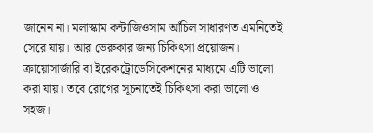জানেন না। মলাস্কাম কন্টাজিওসাম আঁচিল সাধারণত এমনিতেই সেরে যায়। আর ভেরুকার জন্য চিকিৎসা প্রয়োজন। ক্রায়োসার্জারি বা ইরেকট্রোডেসিকেশনের মাধ্যমে এটি ভালো করা যায়। তবে রোগের সূচনাতেই চিকিৎসা করা ভালো ও সহজ।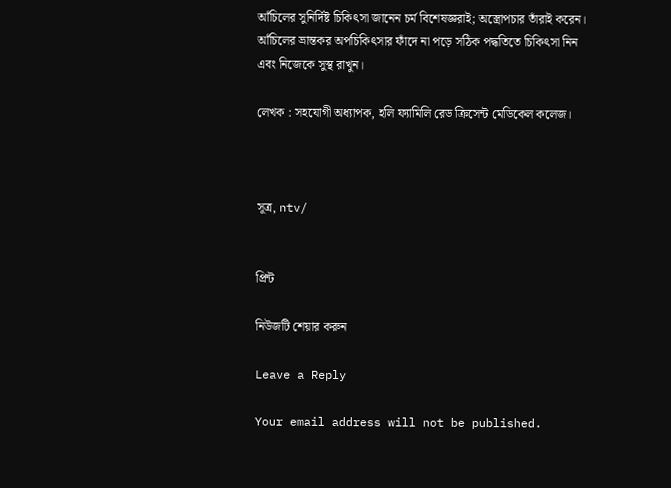আঁচিলের সুনির্দিষ্ট চিকিৎসা জানেন চর্ম বিশেষজ্ঞরাই; অস্ত্রোপচার তাঁরাই করেন। আঁচিলের ভ্রান্তকর অপচিকিৎসার ফাঁদে না পড়ে সঠিক পদ্ধতিতে চিকিৎসা নিন এবং নিজেকে সুস্থ রাখুন।

লেখক : সহযোগী অধ্যাপক, হলি ফ্যামিলি রেড ক্রিসেন্ট মেডিকেল কলেজ।



সূত্র, ntv/


প্রিন্ট

নিউজটি শেয়ার করুন

Leave a Reply

Your email address will not be published.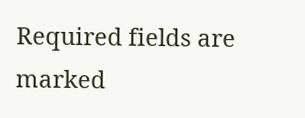Required fields are marked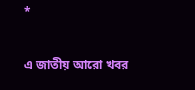*

এ জাতীয় আরো খবর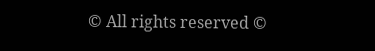© All rights reserved ©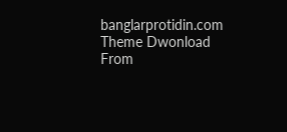banglarprotidin.com
Theme Dwonload From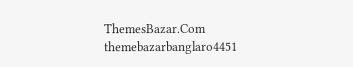ThemesBazar.Com
themebazarbanglaro4451